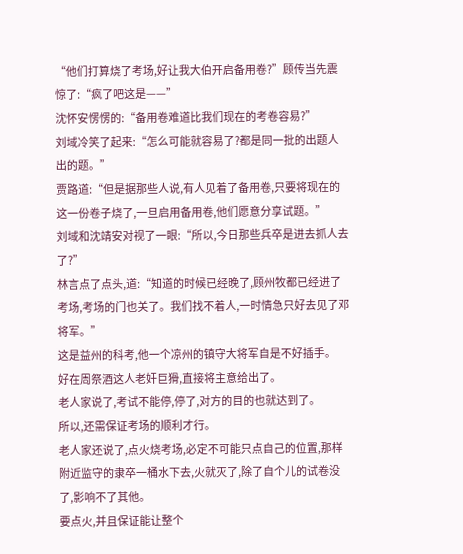“他们打算烧了考场,好让我大伯开启备用卷?”顾传当先震惊了:“疯了吧这是——”
沈怀安愣愣的:“备用卷难道比我们现在的考卷容易?”
刘域冷笑了起来:“怎么可能就容易了?都是同一批的出题人出的题。”
贾路道:“但是据那些人说,有人见着了备用卷,只要将现在的这一份卷子烧了,一旦启用备用卷,他们愿意分享试题。”
刘域和沈靖安对视了一眼:“所以,今日那些兵卒是进去抓人去了?”
林言点了点头,道:“知道的时候已经晚了,顾州牧都已经进了考场,考场的门也关了。我们找不着人,一时情急只好去见了邓将军。”
这是益州的科考,他一个凉州的镇守大将军自是不好插手。
好在周祭酒这人老奸巨猾,直接将主意给出了。
老人家说了,考试不能停,停了,对方的目的也就达到了。
所以,还需保证考场的顺利才行。
老人家还说了,点火烧考场,必定不可能只点自己的位置,那样附近监守的隶卒一桶水下去,火就灭了,除了自个儿的试卷没了,影响不了其他。
要点火,并且保证能让整个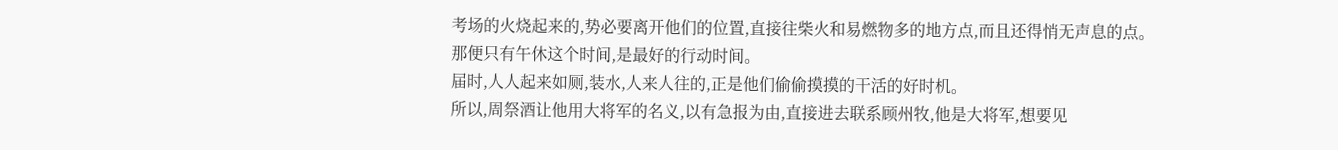考场的火烧起来的,势必要离开他们的位置,直接往柴火和易燃物多的地方点,而且还得悄无声息的点。
那便只有午休这个时间,是最好的行动时间。
届时,人人起来如厕,装水,人来人往的,正是他们偷偷摸摸的干活的好时机。
所以,周祭酒让他用大将军的名义,以有急报为由,直接进去联系顾州牧,他是大将军,想要见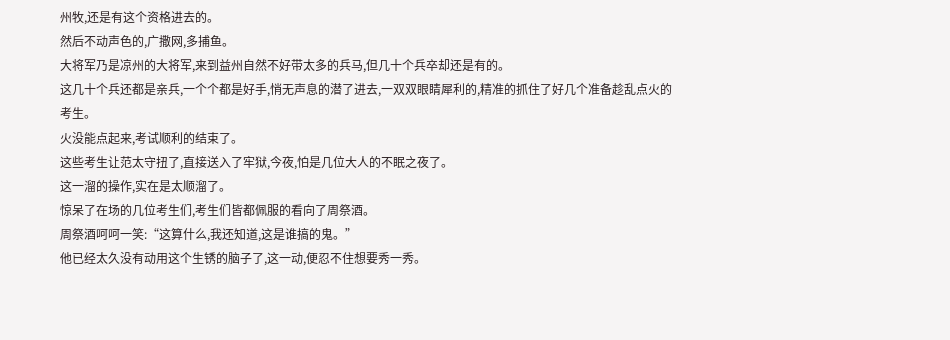州牧,还是有这个资格进去的。
然后不动声色的,广撒网,多捕鱼。
大将军乃是凉州的大将军,来到益州自然不好带太多的兵马,但几十个兵卒却还是有的。
这几十个兵还都是亲兵,一个个都是好手,悄无声息的潜了进去,一双双眼睛犀利的,精准的抓住了好几个准备趁乱点火的考生。
火没能点起来,考试顺利的结束了。
这些考生让范太守扭了,直接送入了牢狱,今夜,怕是几位大人的不眠之夜了。
这一溜的操作,实在是太顺溜了。
惊呆了在场的几位考生们,考生们皆都佩服的看向了周祭酒。
周祭酒呵呵一笑:“这算什么,我还知道,这是谁搞的鬼。”
他已经太久没有动用这个生锈的脑子了,这一动,便忍不住想要秀一秀。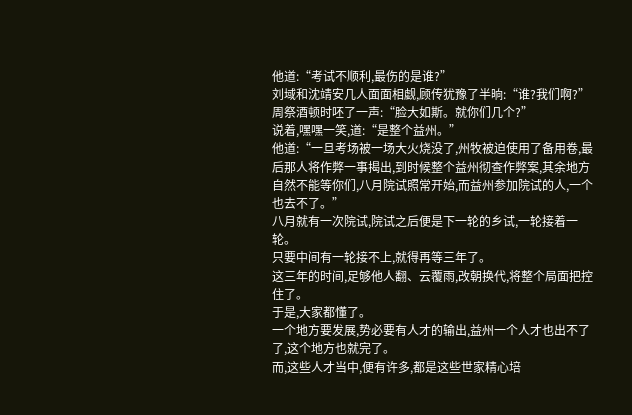他道:“考试不顺利,最伤的是谁?”
刘域和沈靖安几人面面相觑,顾传犹豫了半晌:“谁?我们啊?”
周祭酒顿时呸了一声:“脸大如斯。就你们几个?”
说着,嘿嘿一笑,道:“是整个益州。”
他道:“一旦考场被一场大火烧没了,州牧被迫使用了备用卷,最后那人将作弊一事揭出,到时候整个益州彻查作弊案,其余地方自然不能等你们,八月院试照常开始,而益州参加院试的人,一个也去不了。”
八月就有一次院试,院试之后便是下一轮的乡试,一轮接着一轮。
只要中间有一轮接不上,就得再等三年了。
这三年的时间,足够他人翻、云覆雨,改朝换代,将整个局面把控住了。
于是,大家都懂了。
一个地方要发展,势必要有人才的输出,益州一个人才也出不了了,这个地方也就完了。
而,这些人才当中,便有许多,都是这些世家精心培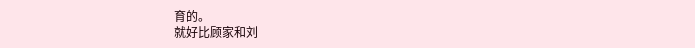育的。
就好比顾家和刘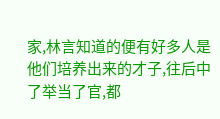家,林言知道的便有好多人是他们培养出来的才子,往后中了举当了官,都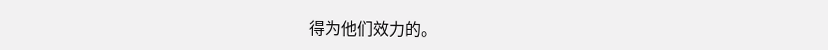得为他们效力的。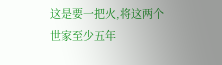这是要一把火,将这两个世家至少五年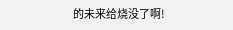的未来给烧没了啊!